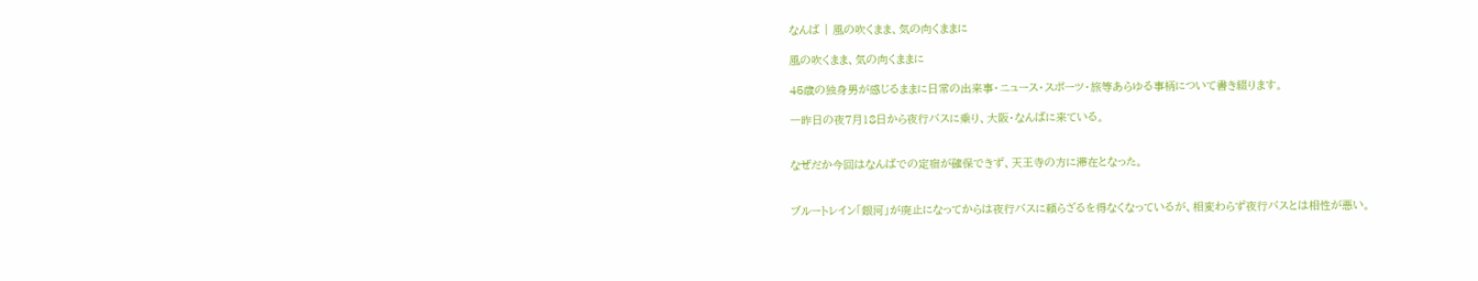なんば | 風の吹くまま、気の向くままに

風の吹くまま、気の向くままに

45歳の独身男が感じるままに日常の出来事・ニュース・スポーツ・旅等あらゆる事柄について書き綴ります。

一昨日の夜7月18日から夜行バスに乗り、大阪・なんばに来ている。


なぜだか今回はなんばでの定宿が確保できず、天王寺の方に滞在となった。


ブルートレイン「銀河」が廃止になってからは夜行バスに頼らざるを得なくなっているが、相変わらず夜行バスとは相性が悪い。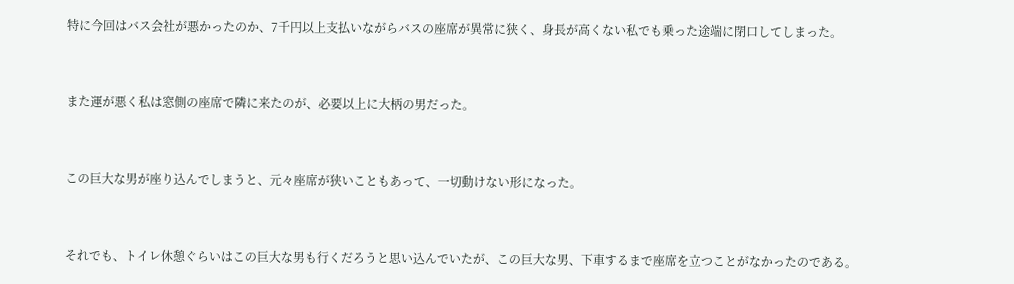特に今回はバス会社が悪かったのか、7千円以上支払いながらバスの座席が異常に狭く、身長が高くない私でも乗った途端に閉口してしまった。


また運が悪く私は窓側の座席で隣に来たのが、必要以上に大柄の男だった。


この巨大な男が座り込んでしまうと、元々座席が狭いこともあって、一切動けない形になった。


それでも、トイレ休憩ぐらいはこの巨大な男も行くだろうと思い込んでいたが、この巨大な男、下車するまで座席を立つことがなかったのである。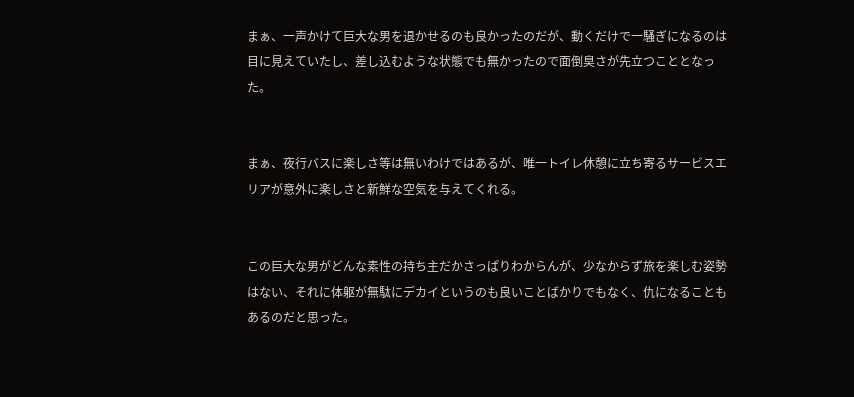まぁ、一声かけて巨大な男を退かせるのも良かったのだが、動くだけで一騒ぎになるのは目に見えていたし、差し込むような状態でも無かったので面倒臭さが先立つこととなった。


まぁ、夜行バスに楽しさ等は無いわけではあるが、唯一トイレ休憩に立ち寄るサービスエリアが意外に楽しさと新鮮な空気を与えてくれる。


この巨大な男がどんな素性の持ち主だかさっぱりわからんが、少なからず旅を楽しむ姿勢はない、それに体躯が無駄にデカイというのも良いことばかりでもなく、仇になることもあるのだと思った。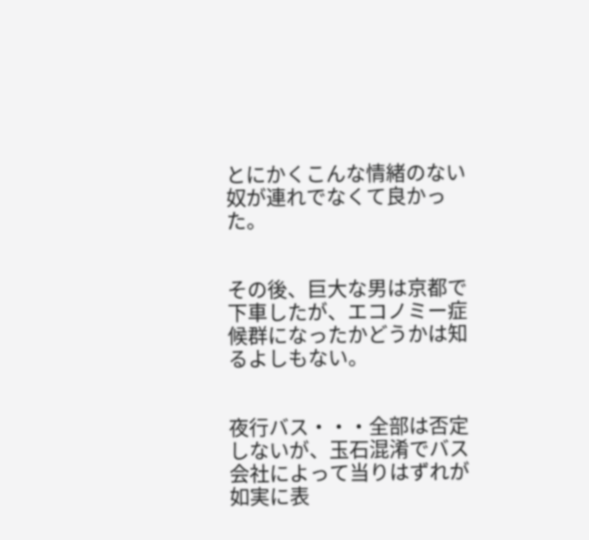とにかくこんな情緒のない奴が連れでなくて良かった。


その後、巨大な男は京都で下車したが、エコノミー症候群になったかどうかは知るよしもない。


夜行バス・・・全部は否定しないが、玉石混淆でバス会社によって当りはずれが如実に表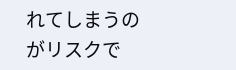れてしまうのがリスクで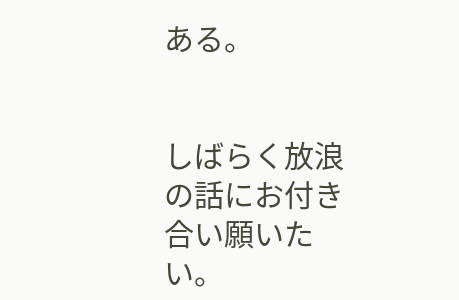ある。


しばらく放浪の話にお付き合い願いたい。